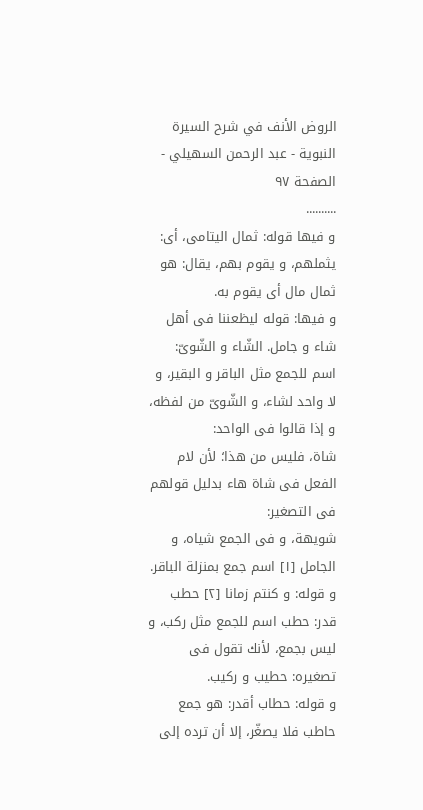الروض الأنف في شرح السيرة النبوية - عبد الرحمن السهيلي - الصفحة ٩٧
..........
و فيها قوله: ثمال اليتامى، أى: يثملهم، و يقوم بهم، يقال: هو ثمال مال أى يقوم به.
و فيها: قوله ليظعننا فى أهل شاء و جامل. الشّاء و الشّوىّ: اسم للجمع مثل الباقر و البقير، و لا واحد لشاء، و الشّوىّ من لفظه، و إذا قالوا فى الواحد:
شاة، فليس من هذا؛ لأن لام الفعل فى شاة هاء بدليل قولهم فى التصغير:
شويهة، و فى الجمع شياه، و الجامل [١] اسم جمع بمنزلة الباقر.
و قوله: و كنتم زمانا [٢] حطب قدر: حطب اسم للجمع مثل ركب، و ليس بجمع، لأنك تقول فى تصغيره: حطيب و ركيب.
و قوله: حطاب أقدر: هو جمع حاطب فلا يصغّر، إلا أن ترده إلى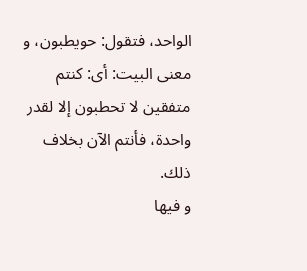الواحد، فتقول: حويطبون، و معنى البيت: أى: كنتم متفقين لا تحطبون إلا لقدر واحدة، فأنتم الآن بخلاف ذلك.
و فيها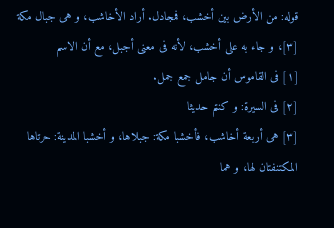قوله: من الأرض بين أخشب، فمجادل. أراد الأخاشب، و هى جبال مكة [٣]، و جاء به على أخشب، لأنه فى معنى أجبل، مع أن الاسم
[١] فى القاموس أن جامل جمع جمل.
[٢] فى السيرة: و كنتم حديثا
[٣] هى أربعة أخاشب، فأخشبا مكة: جبلاها، و أخشبا المدينة: حرتاها المكتنفتان لها، و هما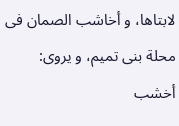لابتاها، و أخاشب الصمان فى محلة بنى تميم، و يروى: أخشب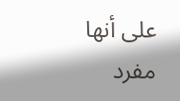على أنها مفرد